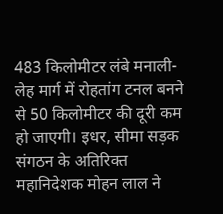483 किलोमीटर लंबे मनाली-लेह मार्ग में रोहतांग टनल बनने से 50 किलोमीटर की दूरी कम हो जाएगी। इधर, सीमा सड़क संगठन के अतिरिक्त महानिदेशक मोहन लाल ने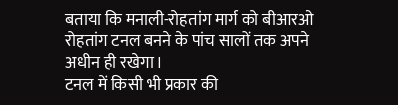बताया कि मनाली-रोहतांग मार्ग को बीआरओ रोहतांग टनल बनने के पांच सालों तक अपने अधीन ही रखेगा।
टनल में किसी भी प्रकार की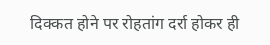दिक्कत होने पर रोहतांग दर्रा होकर ही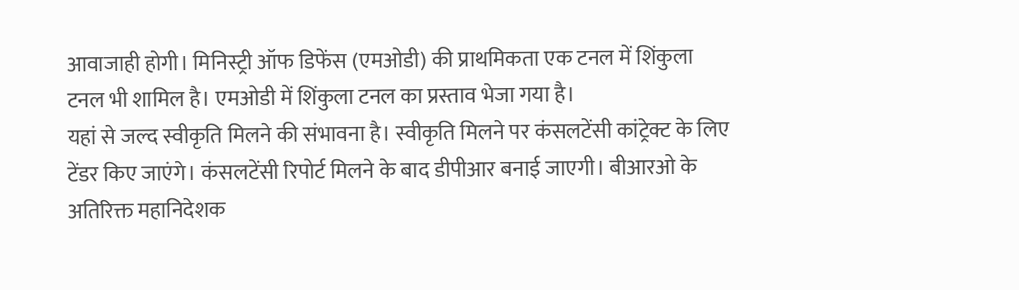आवाजाही होगी। मिनिस्ट्री ऑफ डिफेंस (एमओडी) की प्राथमिकता एक टनल में शिंकुला टनल भी शामिल है। एमओडी में शिंकुला टनल का प्रस्ताव भेजा गया है।
यहां से जल्द स्वीकृति मिलने की संभावना है। स्वीकृति मिलने पर कंसलटेंसी कांट्रेक्ट के लिए टेंडर किए जाएंगे। कंसलटेंसी रिपोर्ट मिलने के बाद डीपीआर बनाई जाएगी। बीआरओ के अतिरिक्त महानिदेशक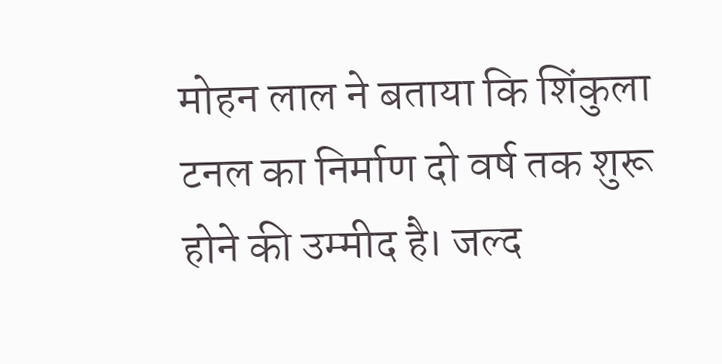मोहन लाल ने बताया कि शिंकुला टनल का निर्माण दो वर्ष तक शुरू होने की उम्मीद है। जल्द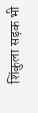शिंकुला सड़क भी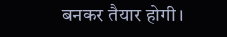बनकर तैयार होगी।